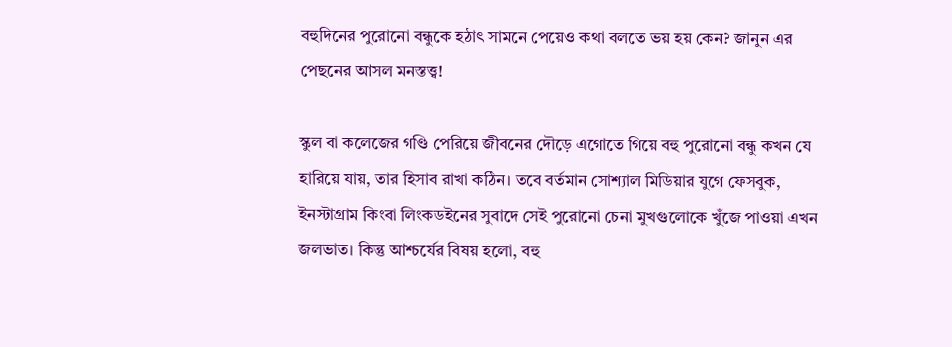বহুদিনের পুরোনো বন্ধুকে হঠাৎ সামনে পেয়েও কথা বলতে ভয় হয় কেন? জানুন এর পেছনের আসল মনস্তত্ত্ব!

স্কুল বা কলেজের গণ্ডি পেরিয়ে জীবনের দৌড়ে এগোতে গিয়ে বহু পুরোনো বন্ধু কখন যে হারিয়ে যায়, তার হিসাব রাখা কঠিন। তবে বর্তমান সোশ্যাল মিডিয়ার যুগে ফেসবুক, ইনস্টাগ্রাম কিংবা লিংকডইনের সুবাদে সেই পুরোনো চেনা মুখগুলোকে খুঁজে পাওয়া এখন জলভাত। কিন্তু আশ্চর্যের বিষয় হলো, বহু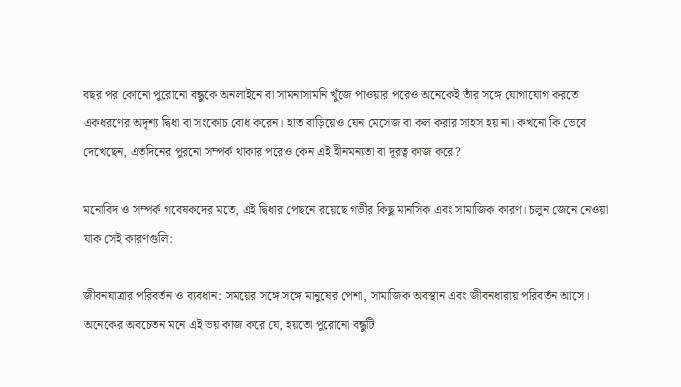বছর পর কোনো পুরোনো বন্ধুকে অনলাইনে বা সামনাসামনি খুঁজে পাওয়ার পরেও অনেকেই তাঁর সঙ্গে যোগাযোগ করতে একধরণের অদৃশ্য দ্বিধা বা সংকোচ বোধ করেন। হাত বাড়িয়েও যেন মেসেজ বা কল করার সাহস হয় না। কখনো কি ভেবে দেখেছেন, এতদিনের পুরনো সম্পর্ক থাকার পরেও কেন এই হীনমন্যতা বা দূরত্ব কাজ করে?

মনোবিদ ও সম্পর্ক গবেষকদের মতে, এই দ্বিধার পেছনে রয়েছে গভীর কিছু মানসিক এবং সামাজিক কারণ। চলুন জেনে নেওয়া যাক সেই কারণগুলি:

জীবনযাত্রার পরিবর্তন ও ব্যবধান: সময়ের সঙ্গে সঙ্গে মানুষের পেশা, সামাজিক অবস্থান এবং জীবনধারায় পরিবর্তন আসে। অনেকের অবচেতন মনে এই ভয় কাজ করে যে, হয়তো পুরোনো বন্ধুটি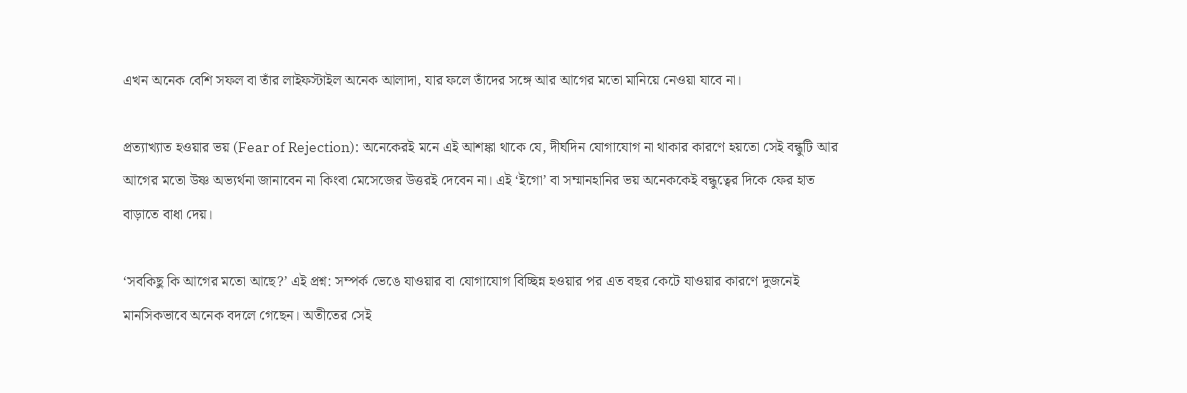এখন অনেক বেশি সফল বা তাঁর লাইফস্টাইল অনেক আলাদা, যার ফলে তাঁদের সঙ্গে আর আগের মতো মানিয়ে নেওয়া যাবে না।

প্রত্যাখ্যাত হওয়ার ভয় (Fear of Rejection): অনেকেরই মনে এই আশঙ্কা থাকে যে, দীর্ঘদিন যোগাযোগ না থাকার কারণে হয়তো সেই বন্ধুটি আর আগের মতো উষ্ণ অভ্যর্থনা জানাবেন না কিংবা মেসেজের উত্তরই দেবেন না। এই ‘ইগো’ বা সম্মানহানির ভয় অনেককেই বন্ধুত্বের দিকে ফের হাত বাড়াতে বাধা দেয়।

‘সবকিছু কি আগের মতো আছে?’ এই প্রশ্ন: সম্পর্ক ভেঙে যাওয়ার বা যোগাযোগ বিচ্ছিন্ন হওয়ার পর এত বছর কেটে যাওয়ার কারণে দুজনেই মানসিকভাবে অনেক বদলে গেছেন। অতীতের সেই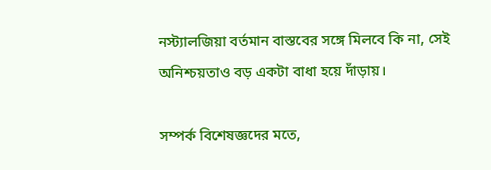নস্ট্যালজিয়া বর্তমান বাস্তবের সঙ্গে মিলবে কি না, সেই অনিশ্চয়তাও বড় একটা বাধা হয়ে দাঁড়ায়।

সম্পর্ক বিশেষজ্ঞদের মতে,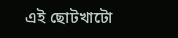এই ছোটখাটো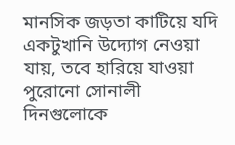মানসিক জড়তা কাটিয়ে যদি একটুখানি উদ্যোগ নেওয়া যায়, তবে হারিয়ে যাওয়া পুরোনো সোনালী দিনগুলোকে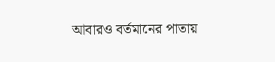আবারও বর্তমানের পাতায়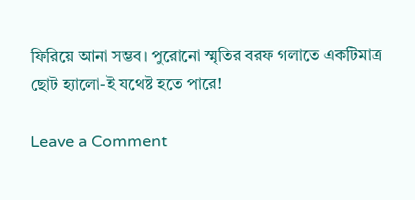ফিরিয়ে আনা সম্ভব। পুরোনো স্মৃতির বরফ গলাতে একটিমাত্র ছোট হ্যালো-ই যথেষ্ট হতে পারে!

Leave a Comment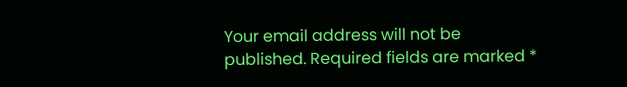Your email address will not be published. Required fields are marked *